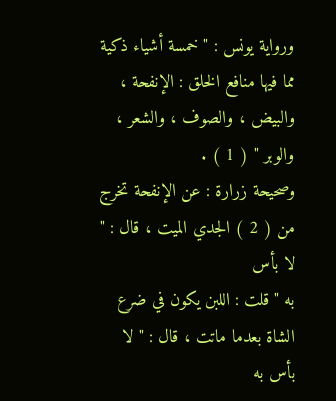ورواية يونس : " خمسة أشياء ذكية مما فيها منافع الخلق : الإنفحة ،
والبيض ، والصوف ، والشعر ، والوبر " ( 1 ) .
وصحيحة زرارة : عن الإنفحة تخرج من ( 2 ) الجدي الميت ، قال : " لا بأس
به " قلت : اللبن يكون في ضرع الشاة بعدما ماتت ، قال : " لا بأس به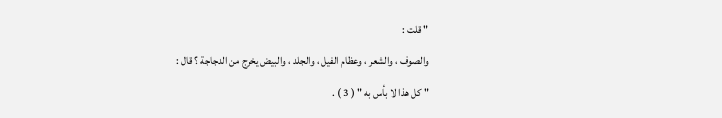" قلت :
والصوف ، والشعر ، وعظام الفيل ، والجلد ، والبيض يخرج من الدجاجة ؟ قال :
" كل هذا لا بأس به " ( 3 ) .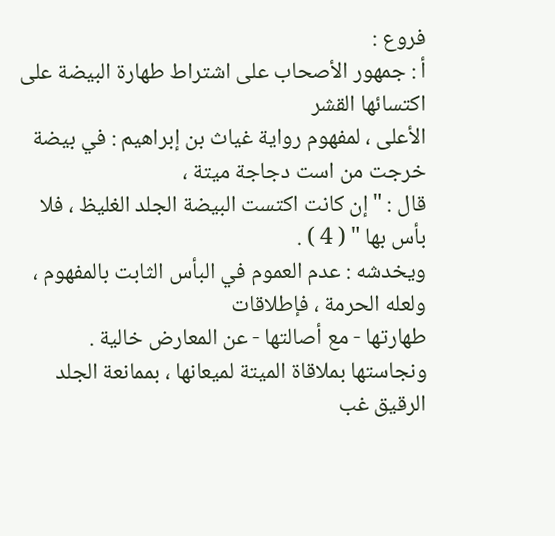فروع :
أ : جمهور الأصحاب على اشتراط طهارة البيضة على اكتسائها القشر
الأعلى ، لمفهوم رواية غياث بن إبراهيم : في بيضة خرجت من است دجاجة ميتة ،
قال : " إن كانت اكتست البيضة الجلد الغليظ ، فلا بأس بها " ( 4 ) .
ويخدشه : عدم العموم في البأس الثابت بالمفهوم ، ولعله الحرمة ، فإطلاقات
طهارتها - مع أصالتها - عن المعارض خالية .
ونجاستها بملاقاة الميتة لميعانها ، بممانعة الجلد الرقيق غب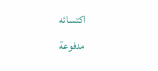اكتسائه
مدفوعة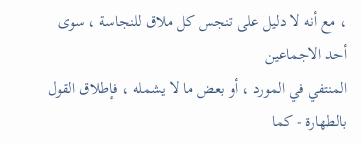، مع أنه لا دليل على تنجس كل ملاق للنجاسة ، سوى أحد الاجماعين
المنتفي في المورد ، أو بعض ما لا يشمله ، فإطلاق القول بالطهارة - كما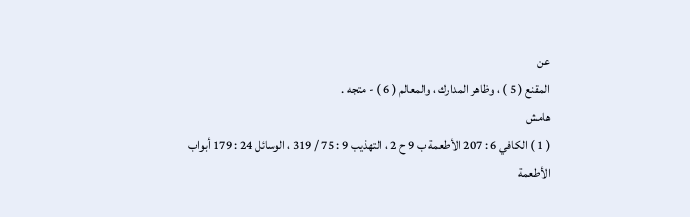عن
المقنع ( 5 ) ، وظاهر المدارك ، والمعالم ( 6 ) - متجه .
هامش
( 1 ) الكافي 6 : 207 الأطعمة ب 9 ح 2 ، التهذيب 9 : 75 / 319 ، الوسائل 24 : 179 أبواب
الأطعمة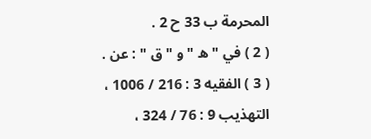المحرمة ب 33 ح 2 .
( 2 ) في " ه " و " ق " : عن .
( 3 ) الفقيه 3 : 216 / 1006 ، التهذيب 9 : 76 / 324 ،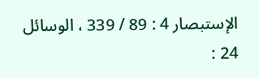الإستبصار 4 : 89 / 339 ، الوسائل 24 :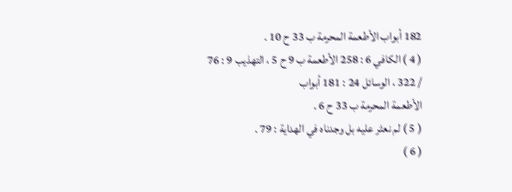182 أبواب الأطعمة المحرمة ب 33 ح 10 .
( 4 ) الكافي 6 : 258 الأطعمة ب 9 ح 5 ، التهذيب 9 : 76 / 322 ، الوسائل 24 : 181 أبواب
الأطعمة المحرمة ب 33 ح 6 .
( 5 ) لم نعثر عليه بل وجدناه في الهداية : 79 .
( 6 )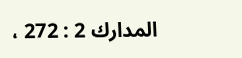المدارك 2 : 272 ،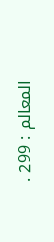المعالم : 299 .